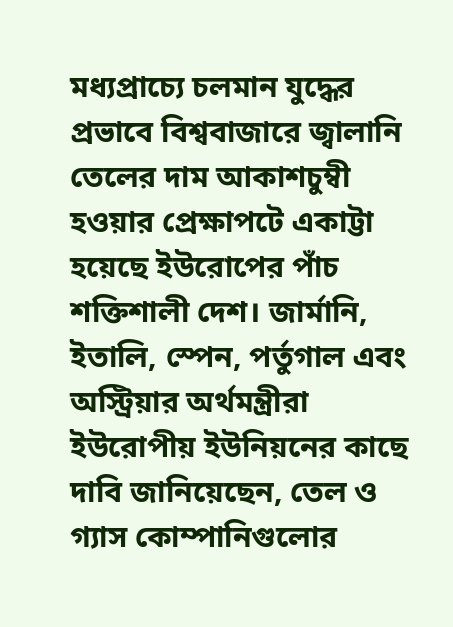মধ্যপ্রাচ্যে চলমান যুদ্ধের প্রভাবে বিশ্ববাজারে জ্বালানি তেলের দাম আকাশচুম্বী হওয়ার প্রেক্ষাপটে একাট্টা হয়েছে ইউরোপের পাঁচ শক্তিশালী দেশ। জার্মানি, ইতালি, স্পেন, পর্তুগাল এবং অস্ট্রিয়ার অর্থমন্ত্রীরা ইউরোপীয় ইউনিয়নের কাছে দাবি জানিয়েছেন, তেল ও গ্যাস কোম্পানিগুলোর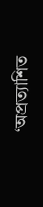‘অপ্রত্যাশিত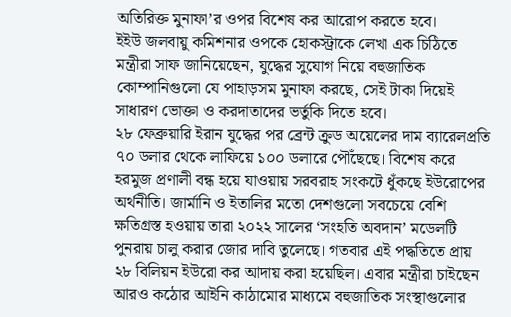অতিরিক্ত মুনাফা’র ওপর বিশেষ কর আরোপ করতে হবে।
ইইউ জলবায়ু কমিশনার ওপকে হোকস্ট্রাকে লেখা এক চিঠিতে মন্ত্রীরা সাফ জানিয়েছেন, যুদ্ধের সুযোগ নিয়ে বহুজাতিক কোম্পানিগুলো যে পাহাড়সম মুনাফা করছে, সেই টাকা দিয়েই সাধারণ ভোক্তা ও করদাতাদের ভর্তুকি দিতে হবে।
২৮ ফেব্রুয়ারি ইরান যুদ্ধের পর ব্রেন্ট ক্রুড অয়েলের দাম ব্যারেলপ্রতি ৭০ ডলার থেকে লাফিয়ে ১০০ ডলারে পৌঁছেছে। বিশেষ করে হরমুজ প্রণালী বন্ধ হয়ে যাওয়ায় সরবরাহ সংকটে ধুঁকছে ইউরোপের অর্থনীতি। জার্মানি ও ইতালির মতো দেশগুলো সবচেয়ে বেশি ক্ষতিগ্রস্ত হওয়ায় তারা ২০২২ সালের ‘সংহতি অবদান’ মডেলটি পুনরায় চালু করার জোর দাবি তুলেছে। গতবার এই পদ্ধতিতে প্রায় ২৮ বিলিয়ন ইউরো কর আদায় করা হয়েছিল। এবার মন্ত্রীরা চাইছেন আরও কঠোর আইনি কাঠামোর মাধ্যমে বহুজাতিক সংস্থাগুলোর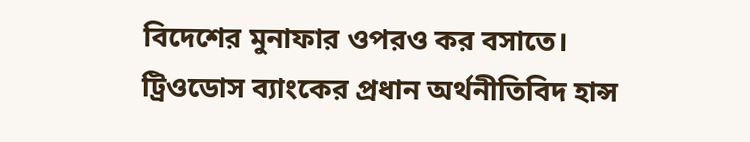বিদেশের মুনাফার ওপরও কর বসাতে।
ট্রিওডোস ব্যাংকের প্রধান অর্থনীতিবিদ হান্স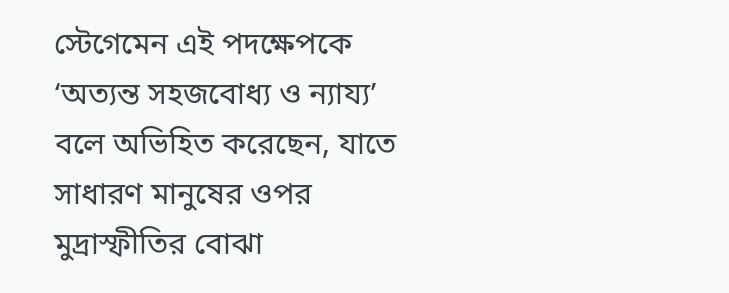স্টেগেমেন এই পদক্ষেপকে ‘অত্যন্ত সহজবোধ্য ও ন্যায্য’ বলে অভিহিত করেছেন, যাতে সাধারণ মানুষের ওপর মুদ্রাস্ফীতির বোঝা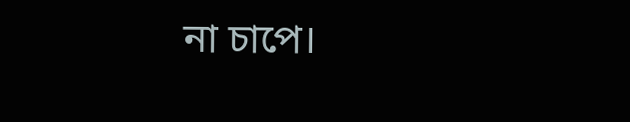না চাপে।